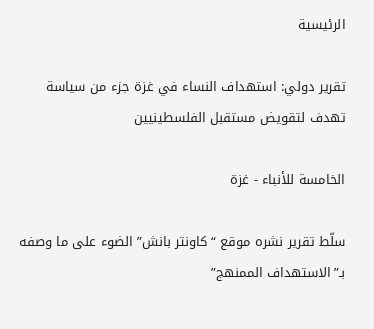الرئيسية

تقرير دولي: استهداف النساء في غزة جزء من سياسة تهدف لتقويض مستقبل الفلسطينيين

الخامسة للأنباء - غزة

سلّط تقرير نشره موقع “كاونتر بانش” الضوء على ما وصفه بـ”الاستهداف الممنهج”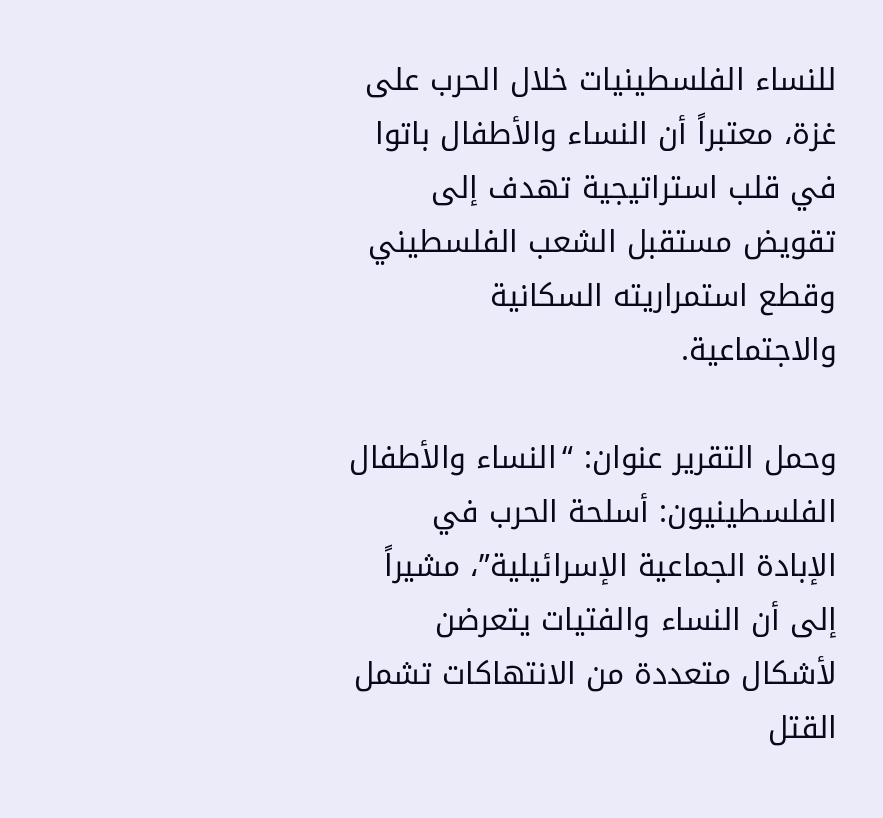للنساء الفلسطينيات خلال الحرب على غزة، معتبراً أن النساء والأطفال باتوا في قلب استراتيجية تهدف إلى تقويض مستقبل الشعب الفلسطيني وقطع استمراريته السكانية والاجتماعية.

وحمل التقرير عنوان: “النساء والأطفال الفلسطينيون: أسلحة الحرب في الإبادة الجماعية الإسرائيلية”، مشيراً إلى أن النساء والفتيات يتعرضن لأشكال متعددة من الانتهاكات تشمل القتل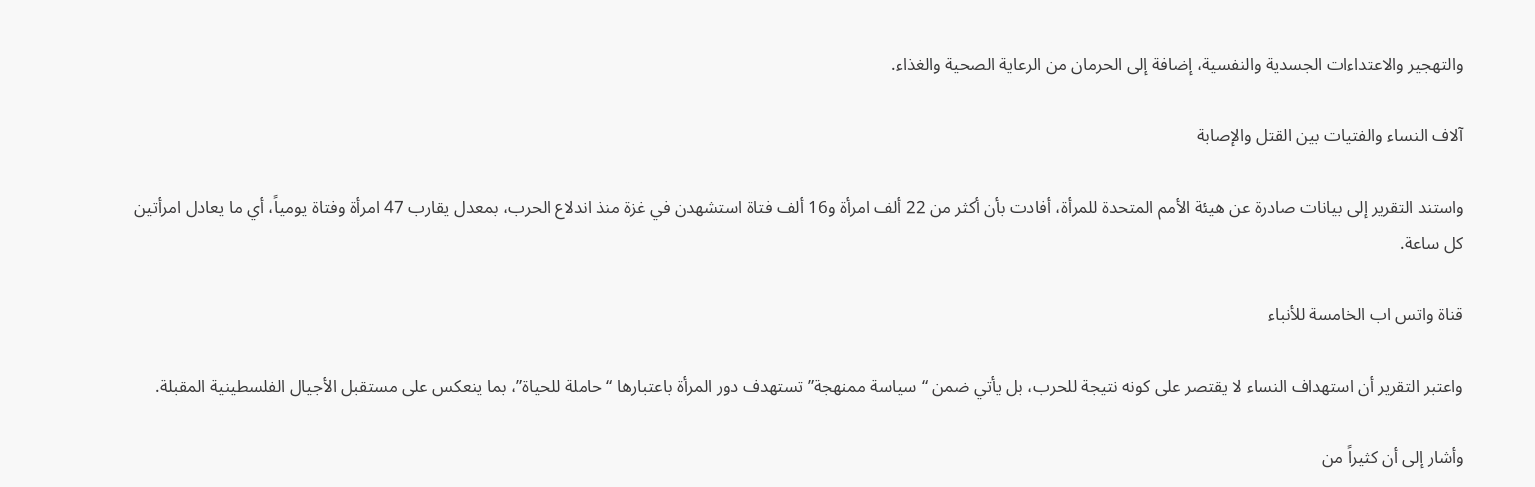والتهجير والاعتداءات الجسدية والنفسية، إضافة إلى الحرمان من الرعاية الصحية والغذاء.

آلاف النساء والفتيات بين القتل والإصابة

واستند التقرير إلى بيانات صادرة عن هيئة الأمم المتحدة للمرأة، أفادت بأن أكثر من 22 ألف امرأة و16 ألف فتاة استشهدن في غزة منذ اندلاع الحرب، بمعدل يقارب 47 امرأة وفتاة يومياً، أي ما يعادل امرأتين كل ساعة.

قناة واتس اب الخامسة للأنباء

واعتبر التقرير أن استهداف النساء لا يقتصر على كونه نتيجة للحرب، بل يأتي ضمن “سياسة ممنهجة” تستهدف دور المرأة باعتبارها “حاملة للحياة”، بما ينعكس على مستقبل الأجيال الفلسطينية المقبلة.

وأشار إلى أن كثيراً من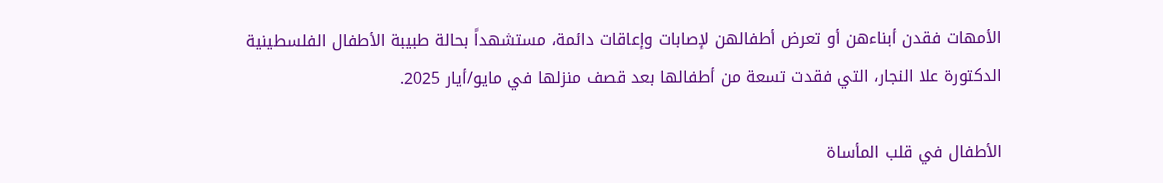الأمهات فقدن أبناءهن أو تعرض أطفالهن لإصابات وإعاقات دائمة، مستشهداً بحالة طبيبة الأطفال الفلسطينية الدكتورة علا النجار، التي فقدت تسعة من أطفالها بعد قصف منزلها في مايو/أيار 2025.

الأطفال في قلب المأساة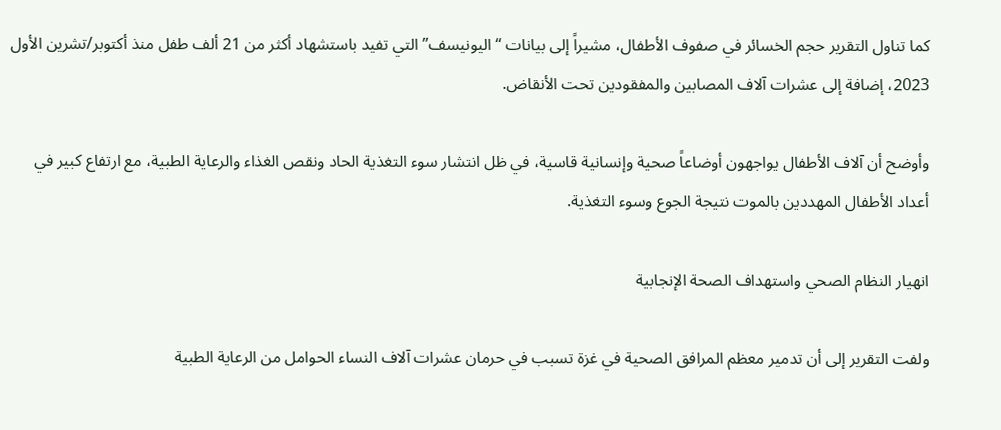كما تناول التقرير حجم الخسائر في صفوف الأطفال، مشيراً إلى بيانات “اليونيسف” التي تفيد باستشهاد أكثر من 21 ألف طفل منذ أكتوبر/تشرين الأول 2023، إضافة إلى عشرات آلاف المصابين والمفقودين تحت الأنقاض.

وأوضح أن آلاف الأطفال يواجهون أوضاعاً صحية وإنسانية قاسية، في ظل انتشار سوء التغذية الحاد ونقص الغذاء والرعاية الطبية، مع ارتفاع كبير في أعداد الأطفال المهددين بالموت نتيجة الجوع وسوء التغذية.

انهيار النظام الصحي واستهداف الصحة الإنجابية

ولفت التقرير إلى أن تدمير معظم المرافق الصحية في غزة تسبب في حرمان عشرات آلاف النساء الحوامل من الرعاية الطبية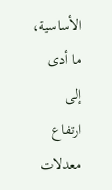الأساسية، ما أدى إلى ارتفاع معدلات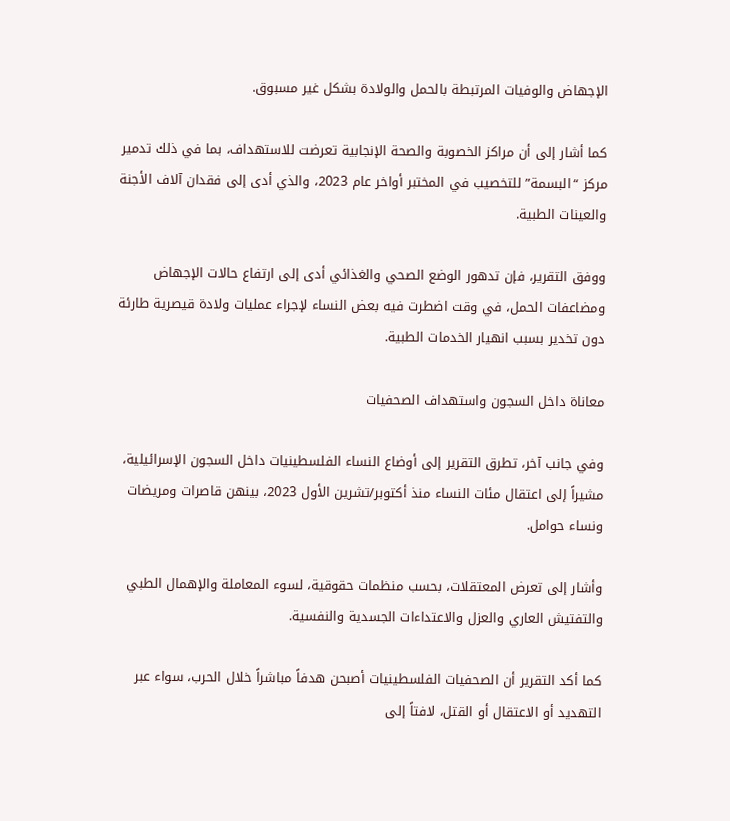الإجهاض والوفيات المرتبطة بالحمل والولادة بشكل غير مسبوق.

كما أشار إلى أن مراكز الخصوبة والصحة الإنجابية تعرضت للاستهداف، بما في ذلك تدمير مركز “البسمة” للتخصيب في المختبر أواخر عام 2023، والذي أدى إلى فقدان آلاف الأجنة والعينات الطبية.

ووفق التقرير، فإن تدهور الوضع الصحي والغذائي أدى إلى ارتفاع حالات الإجهاض ومضاعفات الحمل، في وقت اضطرت فيه بعض النساء لإجراء عمليات ولادة قيصرية طارئة دون تخدير بسبب انهيار الخدمات الطبية.

معاناة داخل السجون واستهداف الصحفيات

وفي جانب آخر، تطرق التقرير إلى أوضاع النساء الفلسطينيات داخل السجون الإسرائيلية، مشيراً إلى اعتقال مئات النساء منذ أكتوبر/تشرين الأول 2023، بينهن قاصرات ومريضات ونساء حوامل.

وأشار إلى تعرض المعتقلات، بحسب منظمات حقوقية، لسوء المعاملة والإهمال الطبي والتفتيش العاري والعزل والاعتداءات الجسدية والنفسية.

كما أكد التقرير أن الصحفيات الفلسطينيات أصبحن هدفاً مباشراً خلال الحرب، سواء عبر التهديد أو الاعتقال أو القتل، لافتاً إلى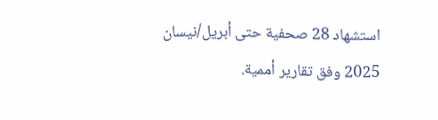استشهاد 28 صحفية حتى أبريل/نيسان 2025 وفق تقارير أممية.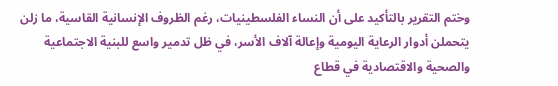وختم التقرير بالتأكيد على أن النساء الفلسطينيات، رغم الظروف الإنسانية القاسية، ما زلن يتحملن أدوار الرعاية اليومية وإعالة آلاف الأسر، في ظل تدمير واسع للبنية الاجتماعية والصحية والاقتصادية في قطاع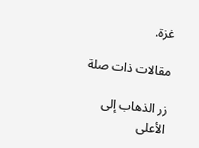غزة.

مقالات ذات صلة

زر الذهاب إلى الأعلى